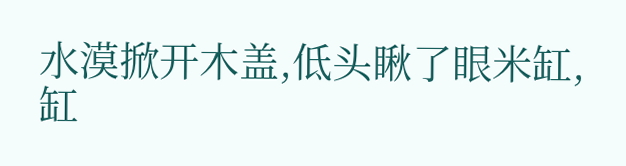水漠掀开木盖,低头瞅了眼米缸,缸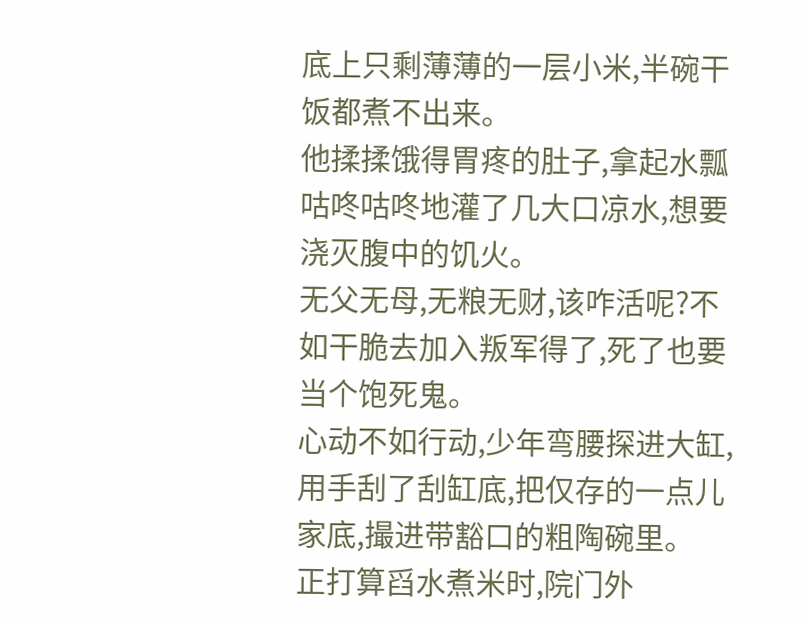底上只剩薄薄的一层小米,半碗干饭都煮不出来。
他揉揉饿得胃疼的肚子,拿起水瓢咕咚咕咚地灌了几大口凉水,想要浇灭腹中的饥火。
无父无母,无粮无财,该咋活呢?不如干脆去加入叛军得了,死了也要当个饱死鬼。
心动不如行动,少年弯腰探进大缸,用手刮了刮缸底,把仅存的一点儿家底,撮进带豁口的粗陶碗里。
正打算舀水煮米时,院门外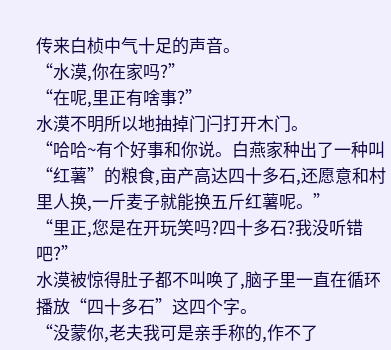传来白桢中气十足的声音。
“水漠,你在家吗?”
“在呢,里正有啥事?”
水漠不明所以地抽掉门闩打开木门。
“哈哈~有个好事和你说。白燕家种出了一种叫“红薯”的粮食,亩产高达四十多石,还愿意和村里人换,一斤麦子就能换五斤红薯呢。”
“里正,您是在开玩笑吗?四十多石?我没听错吧?”
水漠被惊得肚子都不叫唤了,脑子里一直在循环播放“四十多石”这四个字。
“没蒙你,老夫我可是亲手称的,作不了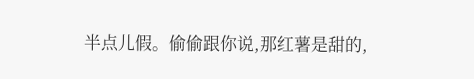半点儿假。偷偷跟你说,那红薯是甜的,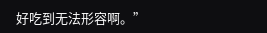好吃到无法形容啊。”